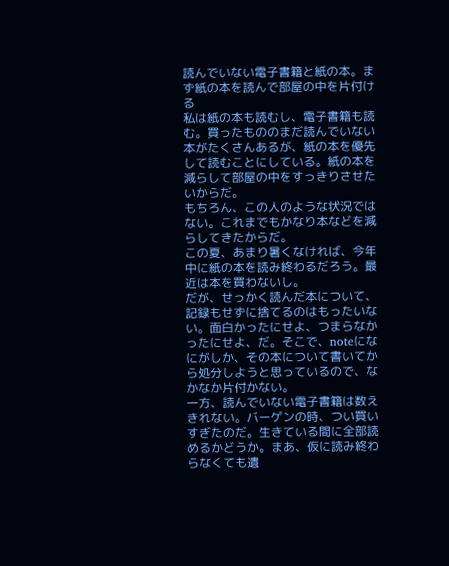読んでいない電子書籍と紙の本。まず紙の本を読んで部屋の中を片付ける
私は紙の本も読むし、電子書籍も読む。買ったもののまだ読んでいない本がたくさんあるが、紙の本を優先して読むことにしている。紙の本を減らして部屋の中をすっきりさせたいからだ。
もちろん、この人のような状況ではない。これまでもかなり本などを減らしてきたからだ。
この夏、あまり暑くなければ、今年中に紙の本を読み終わるだろう。最近は本を買わないし。
だが、せっかく読んだ本について、記録もせずに捨てるのはもったいない。面白かったにせよ、つまらなかったにせよ、だ。そこで、noteになにがしか、その本について書いてから処分しようと思っているので、なかなか片付かない。
一方、読んでいない電子書籍は数えきれない。バーゲンの時、つい買いすぎたのだ。生きている間に全部読めるかどうか。まあ、仮に読み終わらなくても遺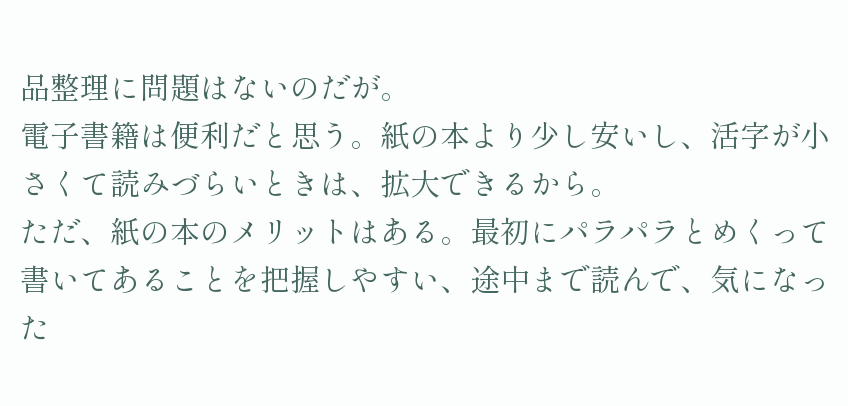品整理に問題はないのだが。
電子書籍は便利だと思う。紙の本より少し安いし、活字が小さくて読みづらいときは、拡大できるから。
ただ、紙の本のメリットはある。最初にパラパラとめくって書いてあることを把握しやすい、途中まで読んで、気になった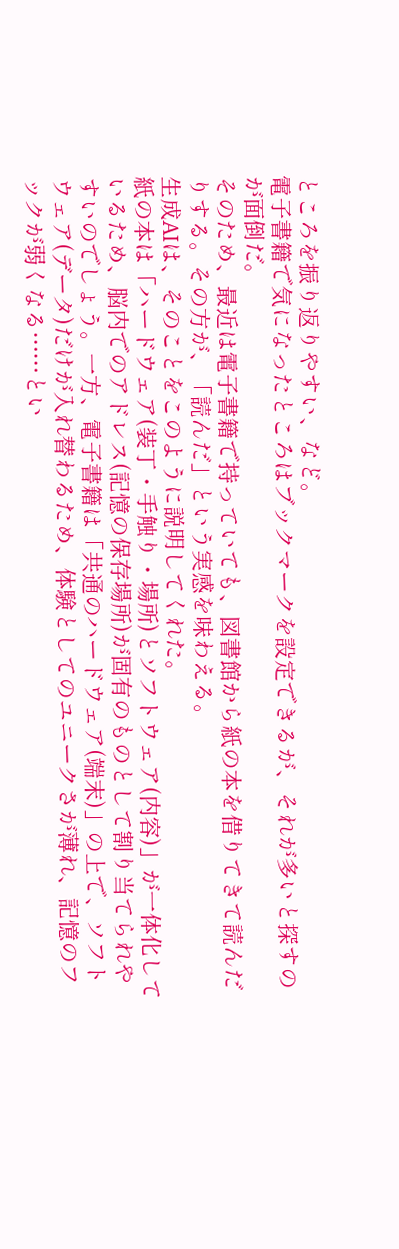ところを振り返りやすい、など。
電子書籍で気になったところはブックマークを設定できるが、それが多いと探すのが面倒だ。
そのため、最近は電子書籍で持っていても、図書館から紙の本を借りてきて読んだりする。その方が、「読んだ」という実感を味わえる。
生成AIは、そのことをこのように説明してくれた。
紙の本は「ハードウェア(装丁・手触り・場所)とソフトウェア(内容)」が一体化しているため、脳内でのアドレス(記憶の保存場所)が固有のものとして割り当てられやすいのでしょう。一方、電子書籍は「共通のハードウェア(端末)」の上で、ソフトウェア(データ)だけが入れ替わるため、体験としてのユニークさが薄れ、記憶のフックが弱くなる……とい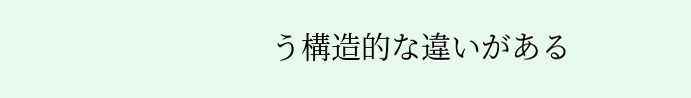う構造的な違いがある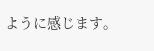ように感じます。